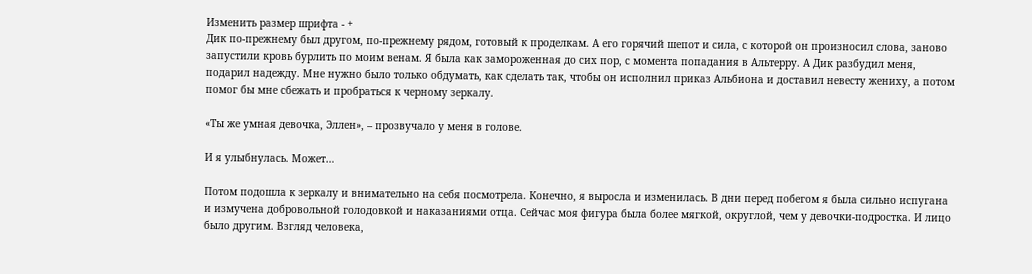Изменить размер шрифта - +
Дик по-прежнему был другом, по-прежнему рядом, готовый к проделкам. А его горячий шепот и сила, с которой он произносил слова, заново запустили кровь бурлить по моим венам. Я была как замороженная до сих пор, с момента попадания в Альтерру. А Дик разбудил меня, подарил надежду. Мне нужно было только обдумать, как сделать так, чтобы он исполнил приказ Альбиона и доставил невесту жениху, а потом помог бы мне сбежать и пробраться к черному зеркалу.

«Ты же умная девочка, Эллен», – прозвучало у меня в голове.

И я улыбнулась. Может…

Потом подошла к зеркалу и внимательно на себя посмотрела. Конечно, я выросла и изменилась. В дни перед побегом я была сильно испугана и измучена добровольной голодовкой и наказаниями отца. Сейчас моя фигура была более мягкой, округлой, чем у девочки-подростка. И лицо было другим. Взгляд человека,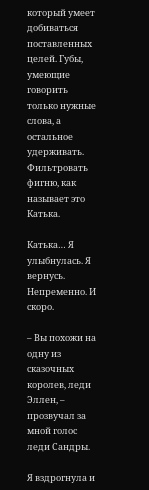который умеет добиваться поставленных целей. Губы, умеющие говорить только нужные слова, а остальное удерживать. Фильтровать фигню, как называет это Катька.

Катька… Я улыбнулась. Я вернусь. Непременно. И скоро.

– Вы похожи на одну из сказочных королев, леди Эллен, – прозвучал за мной голос леди Сандры.

Я вздрогнула и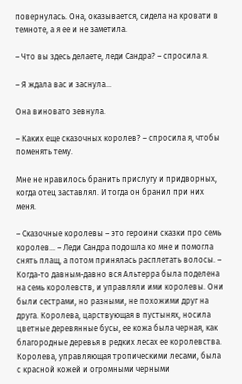повернулась. Она, оказывается, сидела на кровати в темноте, а я ее и не заметила.

– Что вы здесь делаете, леди Сандра? – спросила я.

– Я ждала вас и заснула…

Она виновато зевнула.

– Каких еще сказочных королев? – спросила я, чтобы поменять тему.

Мне не нравилось бранить прислугу и придворных, когда отец заставлял. И тогда он бранил при них меня.

– Сказочные королевы – это героини сказки про семь королев… – Леди Сандра подошла ко мне и помогла снять плащ, а потом принялась расплетать волосы. – Когда-то давным-давно вся Альтерра была поделена на семь королевств, и управляли ими королевы. Они были сестрами, но разными, не похожими друг на друга. Королева, царствующая в пустынях, носила цветные деревянные бусы, ее кожа была черная, как благородные деревья в редких лесах ее королевства. Королева, управляющая тропическими лесами, была с красной кожей и огромными черными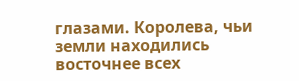глазами. Королева, чьи земли находились восточнее всех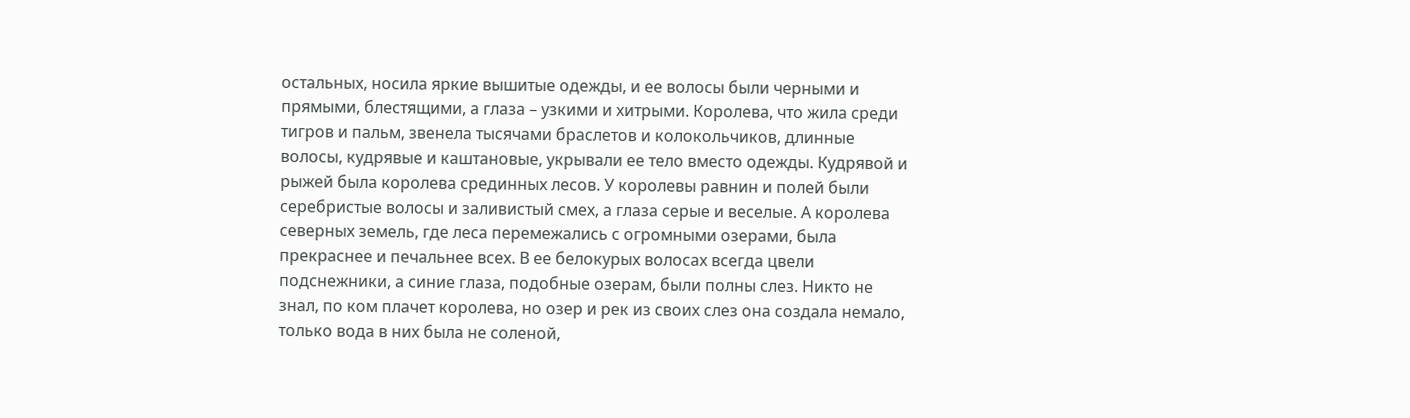остальных, носила яркие вышитые одежды, и ее волосы были черными и прямыми, блестящими, а глаза – узкими и хитрыми. Королева, что жила среди тигров и пальм, звенела тысячами браслетов и колокольчиков, длинные волосы, кудрявые и каштановые, укрывали ее тело вместо одежды. Кудрявой и рыжей была королева срединных лесов. У королевы равнин и полей были серебристые волосы и заливистый смех, а глаза серые и веселые. А королева северных земель, где леса перемежались с огромными озерами, была прекраснее и печальнее всех. В ее белокурых волосах всегда цвели подснежники, а синие глаза, подобные озерам, были полны слез. Никто не знал, по ком плачет королева, но озер и рек из своих слез она создала немало, только вода в них была не соленой,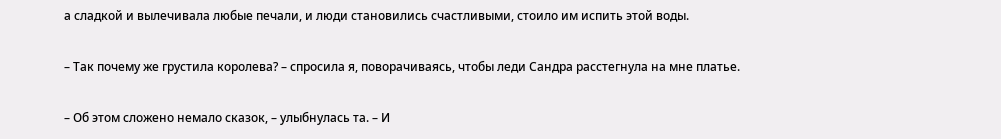а сладкой и вылечивала любые печали, и люди становились счастливыми, стоило им испить этой воды.

– Так почему же грустила королева? – спросила я, поворачиваясь, чтобы леди Сандра расстегнула на мне платье.

– Об этом сложено немало сказок, – улыбнулась та. – И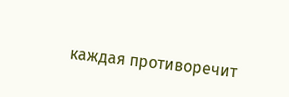каждая противоречит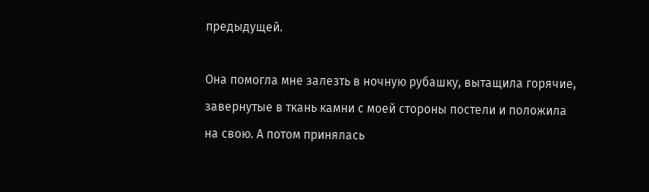предыдущей.

Она помогла мне залезть в ночную рубашку, вытащила горячие, завернутые в ткань камни с моей стороны постели и положила на свою. А потом принялась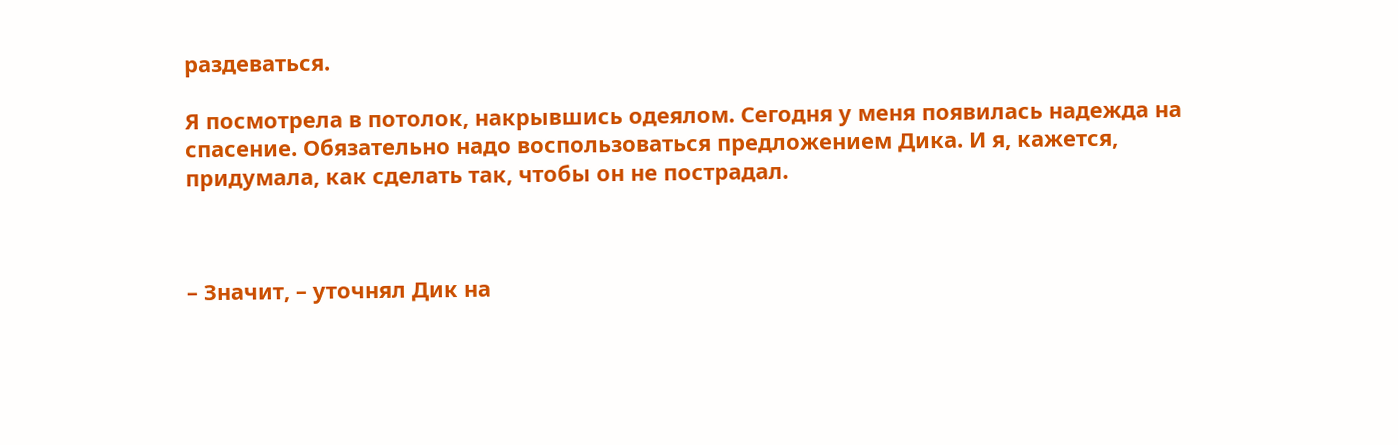раздеваться.

Я посмотрела в потолок, накрывшись одеялом. Сегодня у меня появилась надежда на спасение. Обязательно надо воспользоваться предложением Дика. И я, кажется, придумала, как сделать так, чтобы он не пострадал.



– Значит, – уточнял Дик на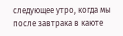следующее утро, когда мы после завтрака в каюте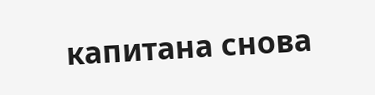капитана снова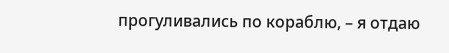прогуливались по кораблю, – я отдаю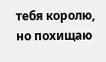тебя королю, но похищаю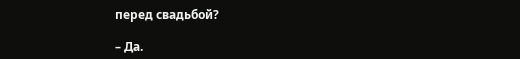перед свадьбой?

– Да.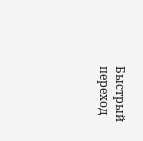Быстрый переход